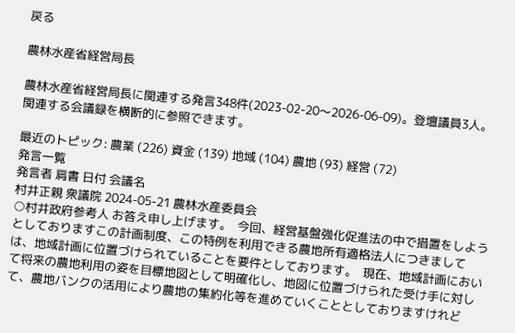戻る

農林水産省経営局長

農林水産省経営局長に関連する発言348件(2023-02-20〜2026-06-09)。登壇議員3人。関連する会議録を横断的に参照できます。

最近のトピック: 農業 (226) 資金 (139) 地域 (104) 農地 (93) 経営 (72)
発言一覧
発言者 肩書 日付 会議名
村井正親 衆議院 2024-05-21 農林水産委員会
○村井政府参考人 お答え申し上げます。  今回、経営基盤強化促進法の中で措置をしようとしておりますこの計画制度、この特例を利用できる農地所有適格法人につきましては、地域計画に位置づけられていることを要件としております。  現在、地域計画において将来の農地利用の姿を目標地図として明確化し、地図に位置づけられた受け手に対して、農地バンクの活用により農地の集約化等を進めていくこととしておりますけれど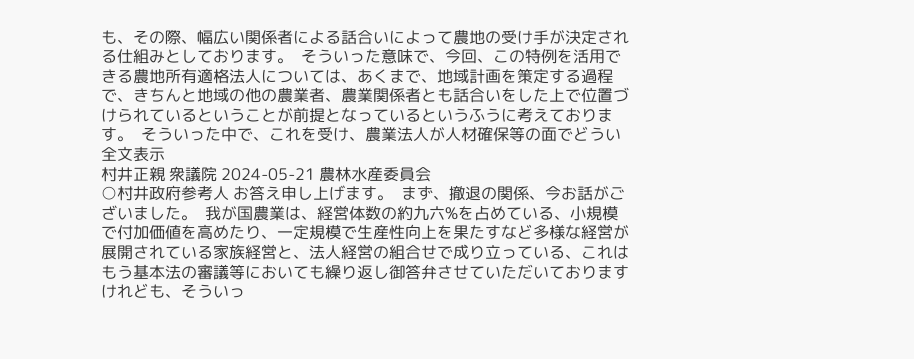も、その際、幅広い関係者による話合いによって農地の受け手が決定される仕組みとしております。  そういった意味で、今回、この特例を活用できる農地所有適格法人については、あくまで、地域計画を策定する過程で、きちんと地域の他の農業者、農業関係者とも話合いをした上で位置づけられているということが前提となっているというふうに考えております。  そういった中で、これを受け、農業法人が人材確保等の面でどうい
全文表示
村井正親 衆議院 2024-05-21 農林水産委員会
○村井政府参考人 お答え申し上げます。  まず、撤退の関係、今お話がございました。  我が国農業は、経営体数の約九六%を占めている、小規模で付加価値を高めたり、一定規模で生産性向上を果たすなど多様な経営が展開されている家族経営と、法人経営の組合せで成り立っている、これはもう基本法の審議等においても繰り返し御答弁させていただいておりますけれども、そういっ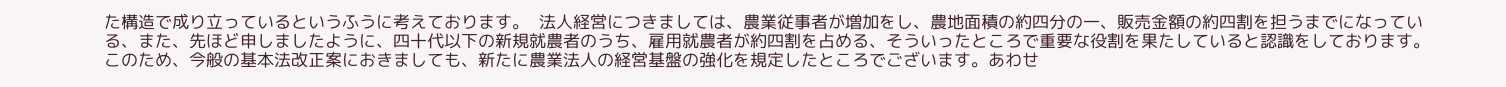た構造で成り立っているというふうに考えております。  法人経営につきましては、農業従事者が増加をし、農地面積の約四分の一、販売金額の約四割を担うまでになっている、また、先ほど申しましたように、四十代以下の新規就農者のうち、雇用就農者が約四割を占める、そういったところで重要な役割を果たしていると認識をしております。  このため、今般の基本法改正案におきましても、新たに農業法人の経営基盤の強化を規定したところでございます。あわせ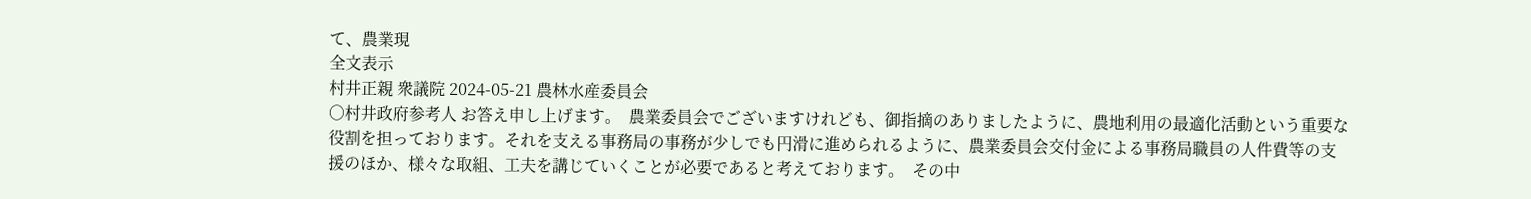て、農業現
全文表示
村井正親 衆議院 2024-05-21 農林水産委員会
○村井政府参考人 お答え申し上げます。  農業委員会でございますけれども、御指摘のありましたように、農地利用の最適化活動という重要な役割を担っております。それを支える事務局の事務が少しでも円滑に進められるように、農業委員会交付金による事務局職員の人件費等の支援のほか、様々な取組、工夫を講じていくことが必要であると考えております。  その中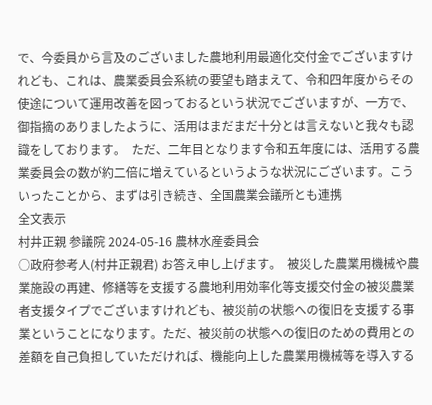で、今委員から言及のございました農地利用最適化交付金でございますけれども、これは、農業委員会系統の要望も踏まえて、令和四年度からその使途について運用改善を図っておるという状況でございますが、一方で、御指摘のありましたように、活用はまだまだ十分とは言えないと我々も認識をしております。  ただ、二年目となります令和五年度には、活用する農業委員会の数が約二倍に増えているというような状況にございます。こういったことから、まずは引き続き、全国農業会議所とも連携
全文表示
村井正親 参議院 2024-05-16 農林水産委員会
○政府参考人(村井正親君) お答え申し上げます。  被災した農業用機械や農業施設の再建、修繕等を支援する農地利用効率化等支援交付金の被災農業者支援タイプでございますけれども、被災前の状態への復旧を支援する事業ということになります。ただ、被災前の状態への復旧のための費用との差額を自己負担していただければ、機能向上した農業用機械等を導入する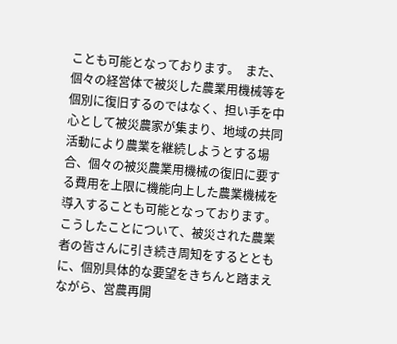ことも可能となっております。  また、個々の経営体で被災した農業用機械等を個別に復旧するのではなく、担い手を中心として被災農家が集まり、地域の共同活動により農業を継続しようとする場合、個々の被災農業用機械の復旧に要する費用を上限に機能向上した農業機械を導入することも可能となっております。  こうしたことについて、被災された農業者の皆さんに引き続き周知をするとともに、個別具体的な要望をきちんと踏まえながら、営農再開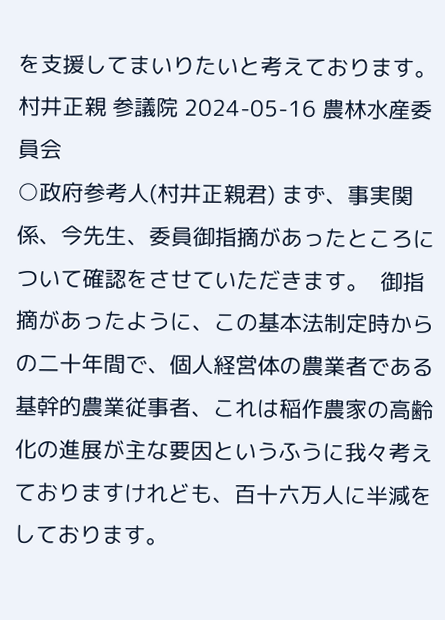を支援してまいりたいと考えております。
村井正親 参議院 2024-05-16 農林水産委員会
○政府参考人(村井正親君) まず、事実関係、今先生、委員御指摘があったところについて確認をさせていただきます。  御指摘があったように、この基本法制定時からの二十年間で、個人経営体の農業者である基幹的農業従事者、これは稲作農家の高齢化の進展が主な要因というふうに我々考えておりますけれども、百十六万人に半減をしております。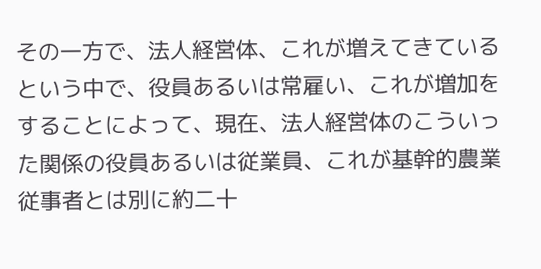その一方で、法人経営体、これが増えてきているという中で、役員あるいは常雇い、これが増加をすることによって、現在、法人経営体のこういった関係の役員あるいは従業員、これが基幹的農業従事者とは別に約二十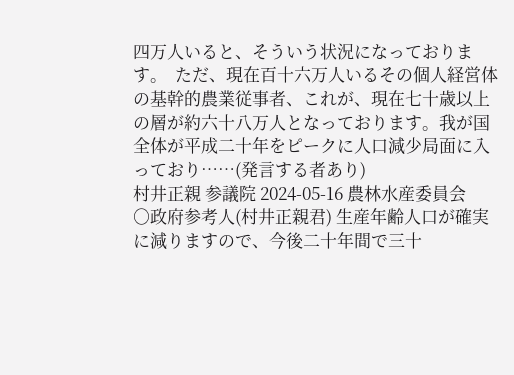四万人いると、そういう状況になっております。  ただ、現在百十六万人いるその個人経営体の基幹的農業従事者、これが、現在七十歳以上の層が約六十八万人となっております。我が国全体が平成二十年をピークに人口減少局面に入っており……(発言する者あり)
村井正親 参議院 2024-05-16 農林水産委員会
○政府参考人(村井正親君) 生産年齢人口が確実に減りますので、今後二十年間で三十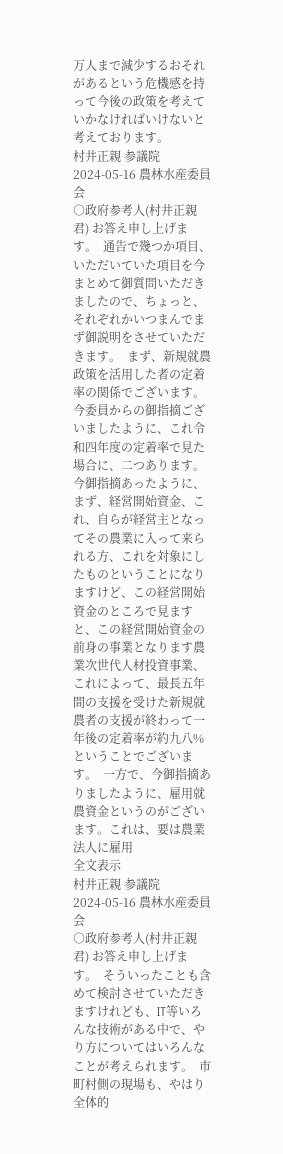万人まで減少するおそれがあるという危機感を持って今後の政策を考えていかなければいけないと考えております。
村井正親 参議院 2024-05-16 農林水産委員会
○政府参考人(村井正親君) お答え申し上げます。  通告で幾つか項目、いただいていた項目を今まとめて御質問いただきましたので、ちょっと、それぞれかいつまんでまず御説明をさせていただきます。  まず、新規就農政策を活用した者の定着率の関係でございます。今委員からの御指摘ございましたように、これ令和四年度の定着率で見た場合に、二つあります。  今御指摘あったように、まず、経営開始資金、これ、自らが経営主となってその農業に入って来られる方、これを対象にしたものということになりますけど、この経営開始資金のところで見ますと、この経営開始資金の前身の事業となります農業次世代人材投資事業、これによって、最長五年間の支援を受けた新規就農者の支援が終わって一年後の定着率が約九八%ということでございます。  一方で、今御指摘ありましたように、雇用就農資金というのがございます。これは、要は農業法人に雇用
全文表示
村井正親 参議院 2024-05-16 農林水産委員会
○政府参考人(村井正親君) お答え申し上げます。  そういったことも含めて検討させていただきますけれども、IT等いろんな技術がある中で、やり方についてはいろんなことが考えられます。  市町村側の現場も、やはり全体的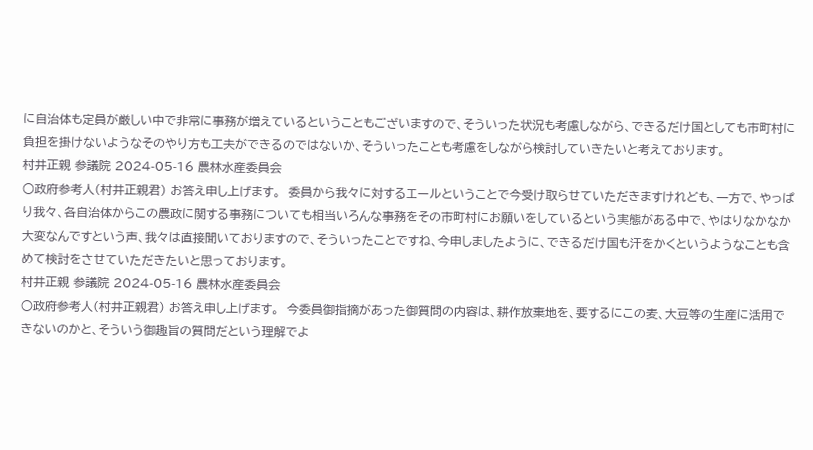に自治体も定員が厳しい中で非常に事務が増えているということもございますので、そういった状況も考慮しながら、できるだけ国としても市町村に負担を掛けないようなそのやり方も工夫ができるのではないか、そういったことも考慮をしながら検討していきたいと考えております。
村井正親 参議院 2024-05-16 農林水産委員会
○政府参考人(村井正親君) お答え申し上げます。  委員から我々に対するエールということで今受け取らせていただきますけれども、一方で、やっぱり我々、各自治体からこの農政に関する事務についても相当いろんな事務をその市町村にお願いをしているという実態がある中で、やはりなかなか大変なんですという声、我々は直接聞いておりますので、そういったことですね、今申しましたように、できるだけ国も汗をかくというようなことも含めて検討をさせていただきたいと思っております。
村井正親 参議院 2024-05-16 農林水産委員会
○政府参考人(村井正親君) お答え申し上げます。  今委員御指摘があった御質問の内容は、耕作放棄地を、要するにこの麦、大豆等の生産に活用できないのかと、そういう御趣旨の質問だという理解でよ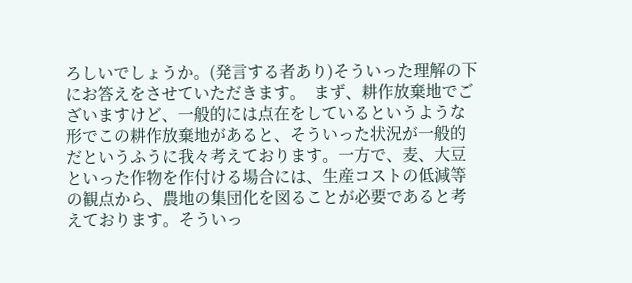ろしいでしょうか。(発言する者あり)そういった理解の下にお答えをさせていただきます。  まず、耕作放棄地でございますけど、一般的には点在をしているというような形でこの耕作放棄地があると、そういった状況が一般的だというふうに我々考えております。一方で、麦、大豆といった作物を作付ける場合には、生産コストの低減等の観点から、農地の集団化を図ることが必要であると考えております。そういっ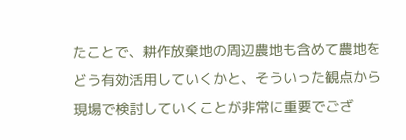たことで、耕作放棄地の周辺農地も含めて農地をどう有効活用していくかと、そういった観点から現場で検討していくことが非常に重要でござ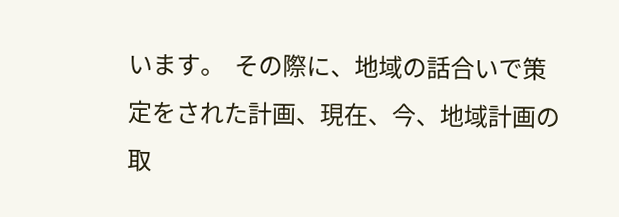います。  その際に、地域の話合いで策定をされた計画、現在、今、地域計画の取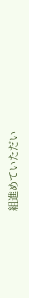組進めていただい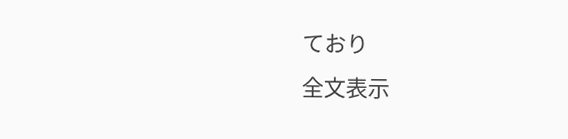ており
全文表示